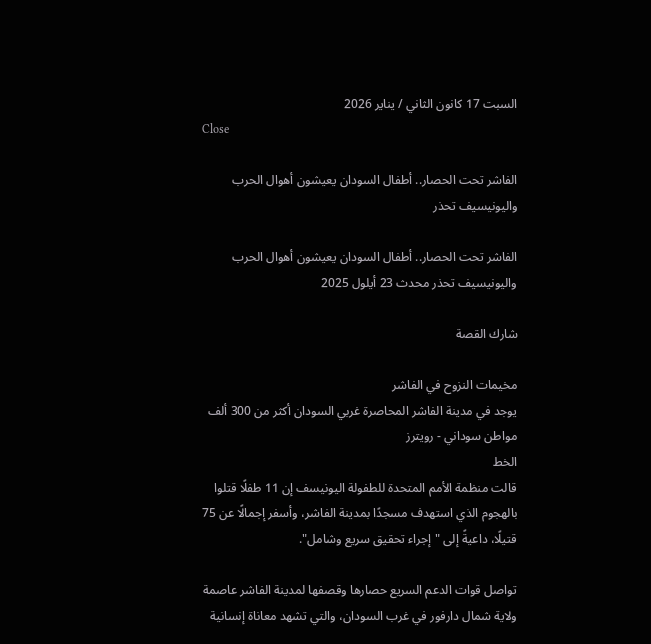السبت 17 كانون الثاني / يناير 2026
Close

الفاشر تحت الحصار.. أطفال السودان يعيشون أهوال الحرب واليونيسيف تحذر

الفاشر تحت الحصار.. أطفال السودان يعيشون أهوال الحرب واليونيسيف تحذر محدث 23 أيلول 2025

شارك القصة

مخيمات النزوح في الفاشر
يوجد في مدينة الفاشر المحاصرة غربي السودان أكثر من 300 ألف مواطن سوداني - رويترز
الخط
قالت منظمة الأمم المتحدة للطفولة اليونيسف إن 11 طفلًا قتلوا بالهجوم الذي استهدف مسجدًا بمدينة الفاشر، وأسفر إجمالًا عن 75 قتيلًا، داعيةً إلى "إجراء تحقيق سريع وشامل".

تواصل قوات الدعم السريع حصارها وقصفها لمدينة الفاشر عاصمة ولاية شمال دارفور في غرب السودان، والتي تشهد معاناة إنسانية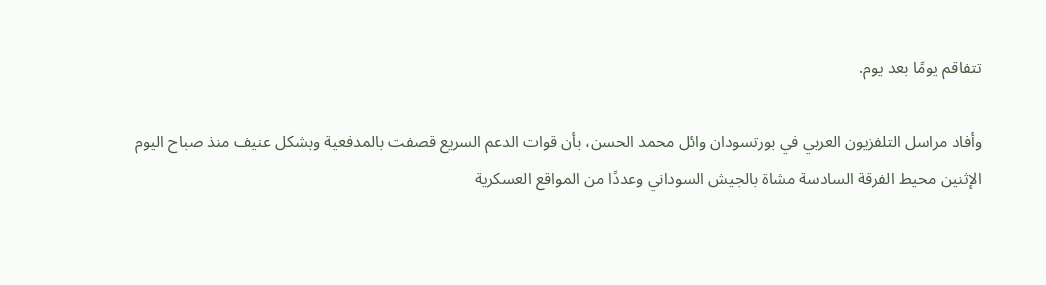تتفاقم يومًا بعد يوم.

وأفاد مراسل التلفزيون العربي في بورتسودان وائل محمد الحسن، بأن قوات الدعم السريع قصفت بالمدفعية وبشكل عنيف منذ صباح اليوم الإثنين محيط الفرقة السادسة مشاة بالجيش السوداني وعددًا من المواقع العسكرية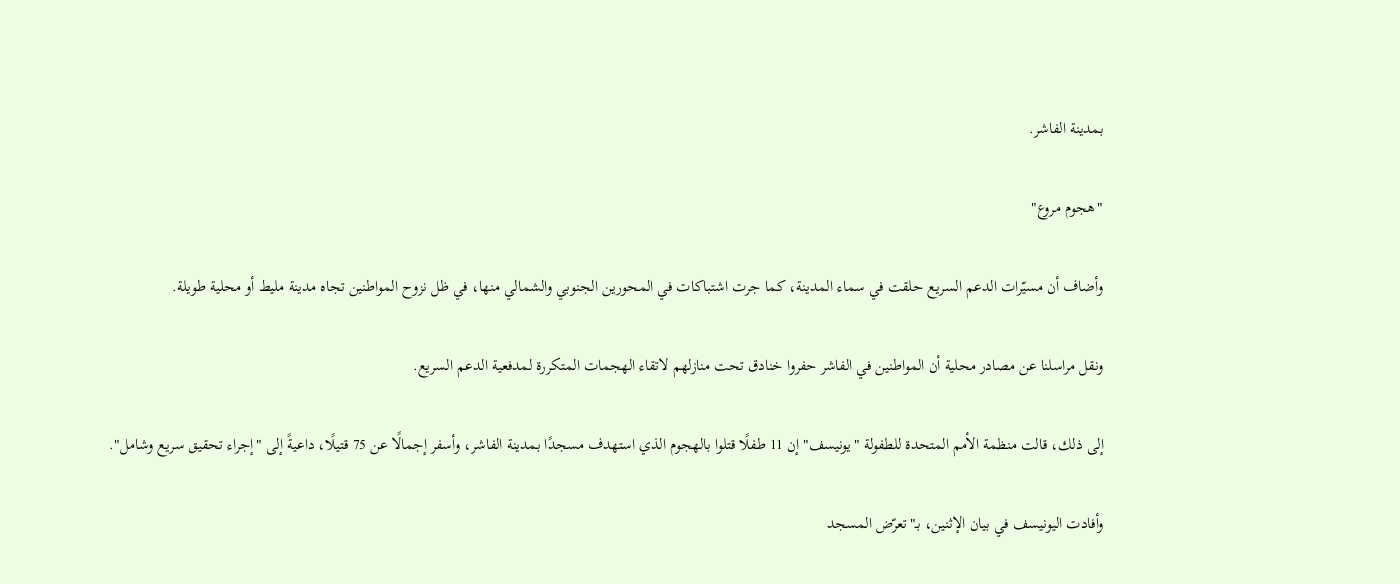بمدينة الفاشر.

"هجوم مروع"

وأضاف أن مسيّرات الدعم السريع حلقت في سماء المدينة، كما جرت اشتباكات في المحورين الجنوبي والشمالي منها، في ظل نزوح المواطنين تجاه مدينة مليط أو محلية طويلة.

ونقل مراسلنا عن مصادر محلية أن المواطنين في الفاشر حفروا خنادق تحت منازلهم لاتقاء الهجمات المتكررة لمدفعية الدعم السريع.

إلى ذلك، قالت منظمة الأمم المتحدة للطفولة "يونيسف" إن 11 طفلًا قتلوا بالهجوم الذي استهدف مسجدًا بمدينة الفاشر، وأسفر إجمالًا عن 75 قتيلًا، داعيةً إلى "إجراء تحقيق سريع وشامل".

وأفادت اليونيسف في بيان الإثنين، بـ"تعرّض المسجد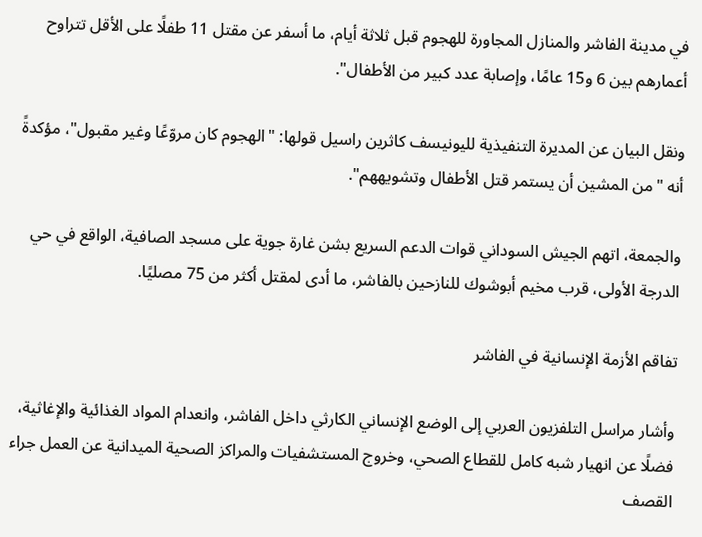في مدينة الفاشر والمنازل المجاورة للهجوم قبل ثلاثة أيام، ما أسفر عن مقتل 11 طفلًا على الأقل تتراوح أعمارهم بين 6 و15 عامًا، وإصابة عدد كبير من الأطفال".

ونقل البيان عن المديرة التنفيذية لليونيسف كاثرين راسيل قولها: "الهجوم كان مروّعًا وغير مقبول"، مؤكدةً أنه "من المشين أن يستمر قتل الأطفال وتشويههم".

والجمعة، اتهم الجيش السوداني قوات الدعم السريع بشن غارة جوية على مسجد الصافية، الواقع في حي الدرجة الأولى، قرب مخيم أبوشوك للنازحين بالفاشر، ما أدى لمقتل أكثر من 75 مصليًا.

تفاقم الأزمة الإنسانية في الفاشر

وأشار مراسل التلفزيون العربي إلى الوضع الإنساني الكارثي داخل الفاشر، وانعدام المواد الغذائية والإغاثية، فضلًا عن انهيار شبه كامل للقطاع الصحي، وخروج المستشفيات والمراكز الصحية الميدانية عن العمل جراء القصف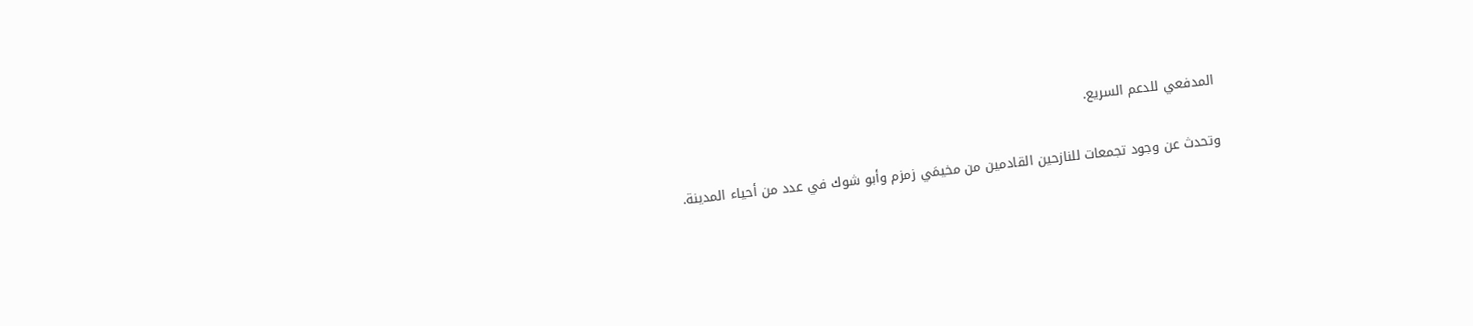المدفعي للدعم السريع.

وتحدث عن وجود تجمعات للنازحين القادمين من مخيمَي زمزم وأبو شوك في عدد من أحياء المدينة.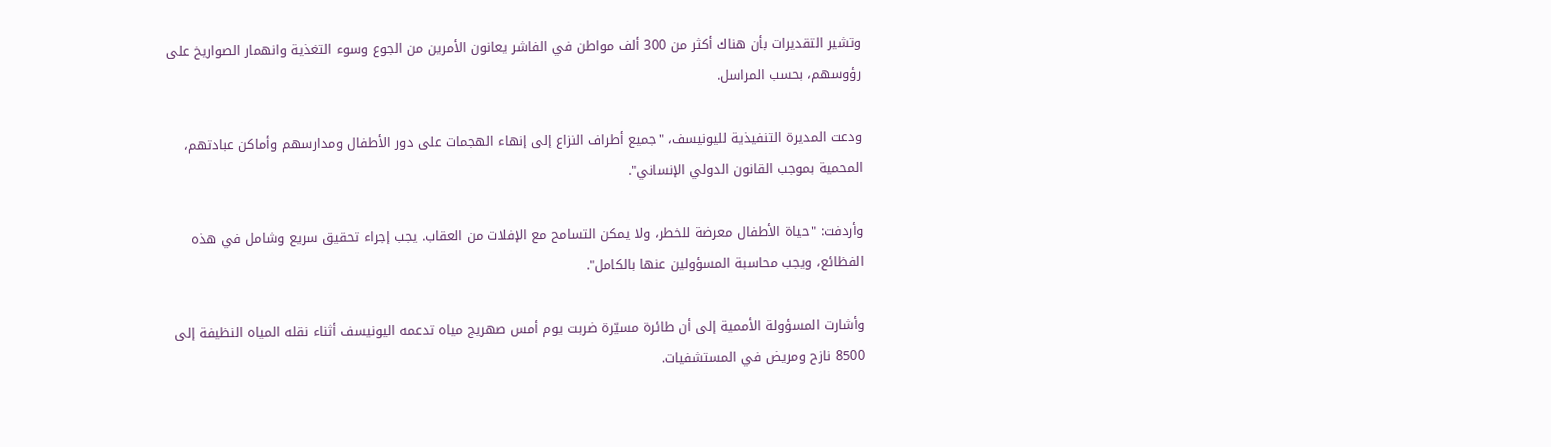وتشير التقديرات بأن هناك أكثر من 300 ألف مواطن في الفاشر يعانون الأمرين من الجوع وسوء التغذية وانهمار الصواريخ على رؤوسهم، بحسب المراسل.

ودعت المديرة التنفيذية لليونيسف، "جميع أطراف النزاع إلى إنهاء الهجمات على دور الأطفال ومدارسهم وأماكن عبادتهم، المحمية بموجب القانون الدولي الإنساني".

وأردفت: "حياة الأطفال معرضة للخطر، ولا يمكن التسامح مع الإفلات من العقاب. يجب إجراء تحقيق سريع وشامل في هذه الفظائع، ويجب محاسبة المسؤولين عنها بالكامل".

وأشارت المسؤولة الأممية إلى أن طائرة مسيّرة ضربت يوم أمس صهريج مياه تدعمه اليونيسف أثناء نقله المياه النظيفة إلى 8500 نازح ومريض في المستشفيات.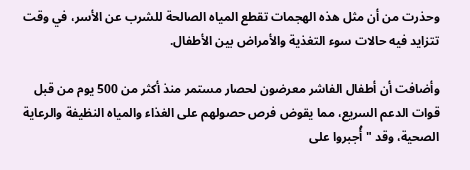وحذرت من أن مثل هذه الهجمات تقطع المياه الصالحة للشرب عن الأسر، في وقت تتزايد فيه حالات سوء التغذية والأمراض بين الأطفال.

وأضافت أن أطفال الفاشر معرضون لحصار مستمر منذ أكثر من 500 يوم من قبل قوات الدعم السريع، مما يقوض فرص حصولهم على الغذاء والمياه النظيفة والرعاية الصحية، وقد "أُجبروا على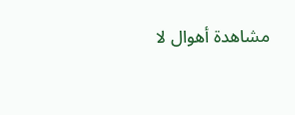مشاهدة أهوال لا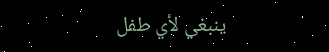ينبغي لأي طفل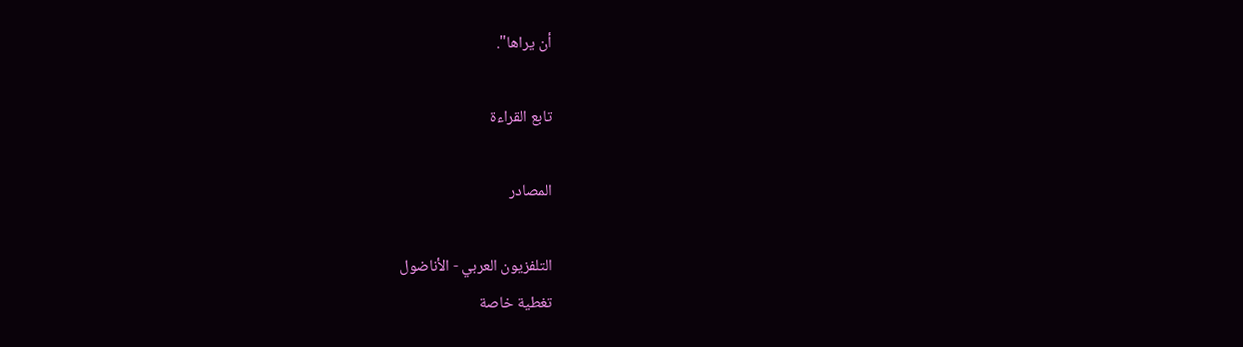أن يراها".

تابع القراءة

المصادر

التلفزيون العربي - الأناضول
تغطية خاصة